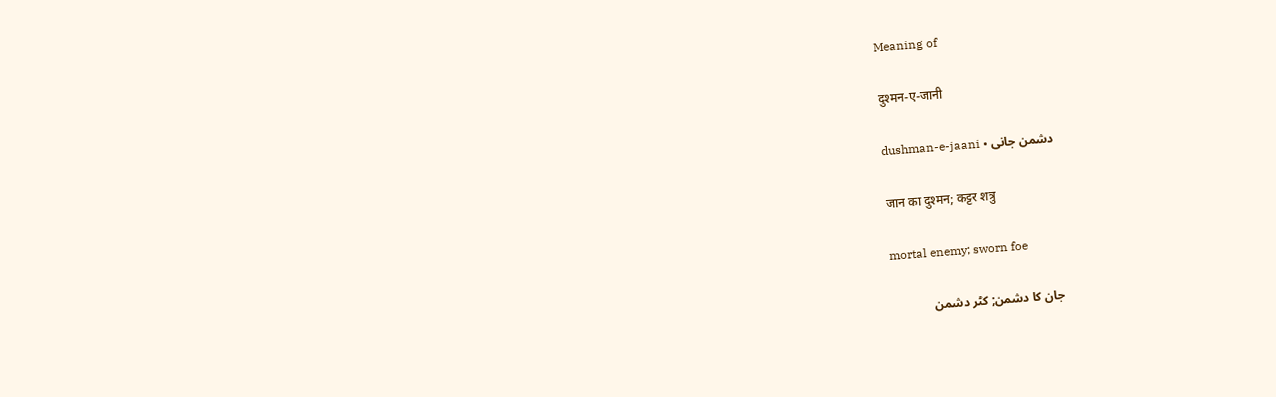Meaning of

दुश्मन-ए-जानी

dushman-e-jaani • دشمن جانی

जान का दुश्मन; कट्टर शत्रु

mortal enemy; sworn foe

جان کا دشمن; کٹر دشمن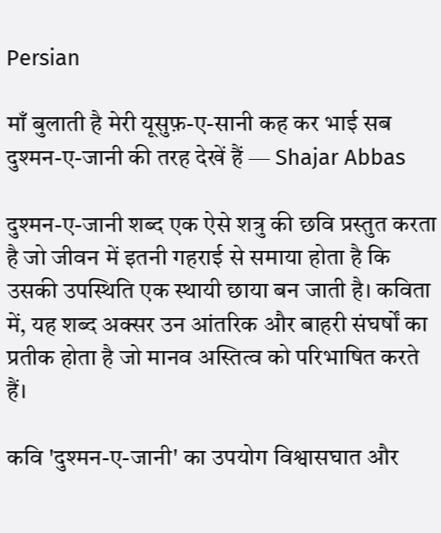Persian

माँ बुलाती है मेरी यूसुफ़-ए-सानी कह कर भाई सब दुश्मन-ए-जानी की तरह देखें हैं — Shajar Abbas

दुश्मन-ए-जानी शब्द एक ऐसे शत्रु की छवि प्रस्तुत करता है जो जीवन में इतनी गहराई से समाया होता है कि उसकी उपस्थिति एक स्थायी छाया बन जाती है। कविता में, यह शब्द अक्सर उन आंतरिक और बाहरी संघर्षों का प्रतीक होता है जो मानव अस्तित्व को परिभाषित करते हैं।

कवि 'दुश्मन-ए-जानी' का उपयोग विश्वासघात और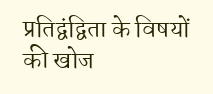प्रतिद्वंद्विता के विषयों की खोज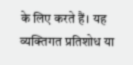के लिए करते हैं। यह व्यक्तिगत प्रतिशोध या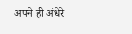अपने ही अंधेरे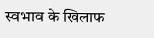स्वभाव के खिलाफ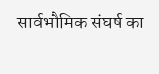सार्वभौमिक संघर्ष का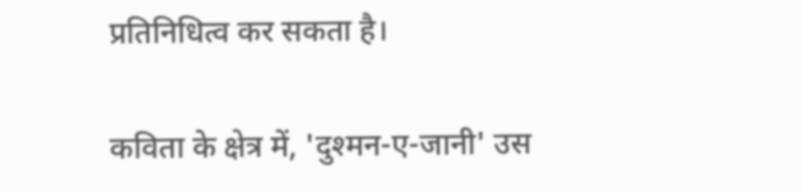प्रतिनिधित्व कर सकता है।

कविता के क्षेत्र में, 'दुश्मन-ए-जानी' उस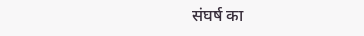संघर्ष का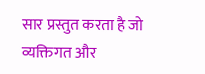सार प्रस्तुत करता है जो व्यक्तिगत और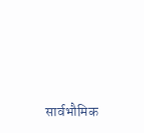सार्वभौमिक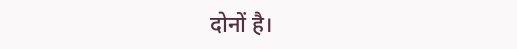दोनों है।